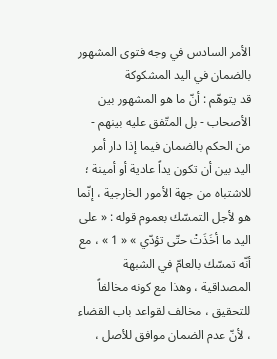الأمر السادس في وجه فتوى المشهور بالضمان في اليد المشكوكة
قد يتوهّم : أنّ ما هو المشهور بين الأصحاب - بل المتّفق عليه بينهم - من الحكم بالضمان فيما إذا دار أمر اليد بين أن تكون يداً عادية أو أمينة ؛ للاشتباه من جهة الأمور الخارجية ، إنّما هو لأجل التمسّك بعموم قوله : « على اليد ما أخَذَتْ حتّى تؤدّي » « 1 » ، مع أنّه تمسّك بالعامّ في الشبهة المصداقية ، وهذا مع كونه مخالفاً للتحقيق ، مخالف لقواعد باب القضاء ، لأنّ عدم الضمان موافق للأصل ،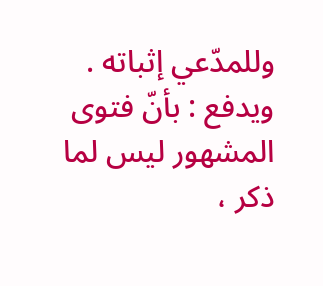وللمدّعي إثباته .
ويدفع : بأنّ فتوى المشهور ليس لما ذكر ،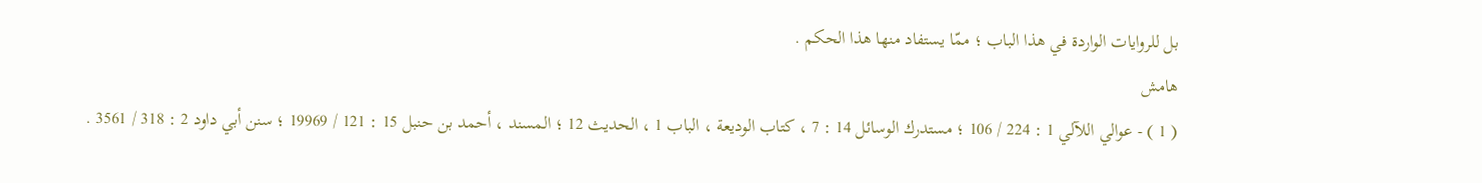بل للروايات الواردة في هذا الباب ؛ ممّا يستفاد منها هذا الحكم .
هامش
( 1 ) - عوالي اللآلي 1 : 224 / 106 ؛ مستدرك الوسائل 14 : 7 ، كتاب الوديعة ، الباب 1 ، الحديث 12 ؛ المسند ، أحمد بن حنبل 15 : 121 / 19969 ؛ سنن أبي داود 2 : 318 / 3561 .